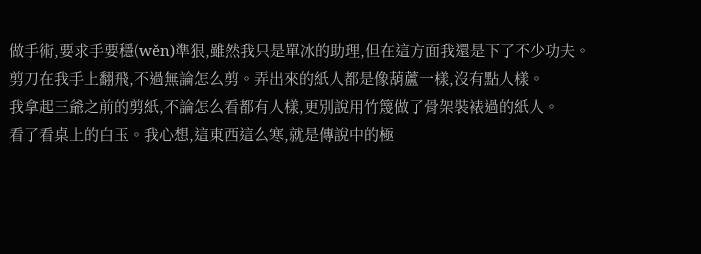做手術,要求手要穩(wěn)準狠,雖然我只是單冰的助理,但在這方面我還是下了不少功夫。
剪刀在我手上翻飛,不過無論怎么剪。弄出來的紙人都是像葫蘆一樣,沒有點人樣。
我拿起三爺之前的剪紙,不論怎么看都有人樣,更別說用竹篾做了骨架裝裱過的紙人。
看了看桌上的白玉。我心想,這東西這么寒,就是傳說中的極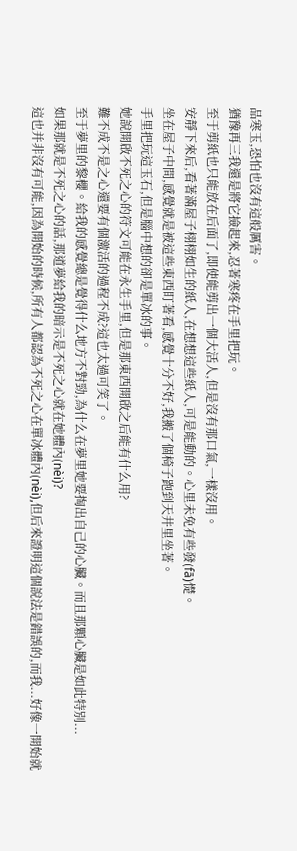品寒玉,恐怕也沒有這般厲害。
猶豫再三我還是將它撿起來,忍著寒疼在手里把玩。
至于剪紙也只能放在后面了,即使能剪出一個大活人,但是沒有那口氣,一樣沒用。
安靜下來后,看著滿屋子栩栩如生的紙人,在想想這些紙人,可是能動的。心里未免有些發(fā)憷。
坐在屋子中間,感覺就是被這些東西盯著看,感覺十分不好,我搬了個椅子跑到天井里坐著。
手里把玩這玉石,但是腦中想的卻是單冰的事。
她說開啟不死之心的符文可能在永生手里,但是那東西開啟之后能有什么用?
難不成不是之心還要有個激活的過程不成?這也太過可笑了。
至于夢里的黎櫻。給我的感覺總是覺得什么地方不對勁,為什么在夢里她要掏出自己的心臟。而且那顆心臟是如此特別...
如果那就是不死之心的話,那道夢給我的暗示是不死之心就在她體內(nèi)?
這也并非沒有可能,因為開始的時候,所有人都認為不死之心在單冰體內(nèi),但后來證明這個說法是錯誤的,而我...好像一開始就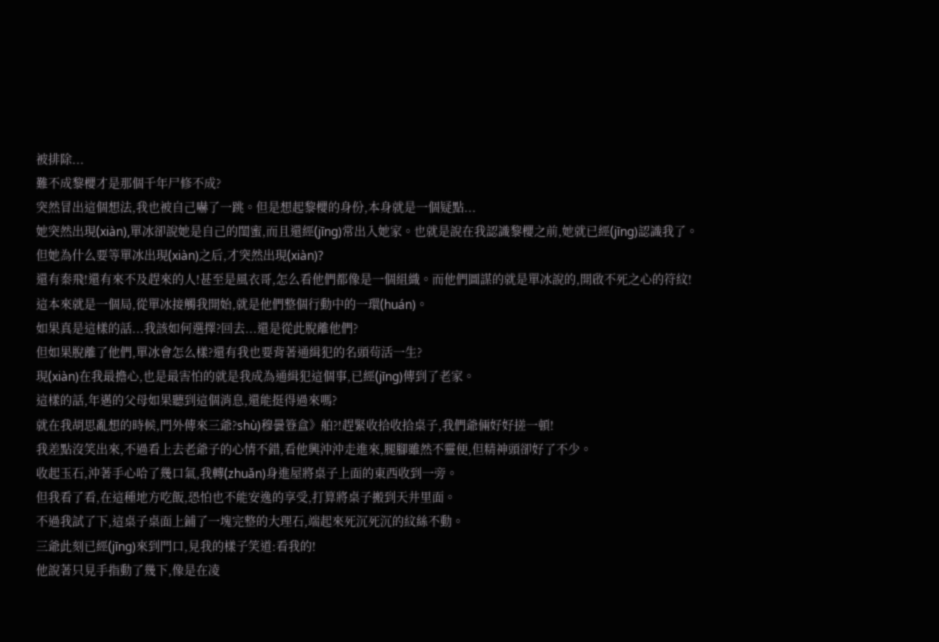被排除...
難不成黎櫻才是那個千年尸修不成?
突然冒出這個想法,我也被自己嚇了一跳。但是想起黎櫻的身份,本身就是一個疑點...
她突然出現(xiàn),單冰卻說她是自己的閨蜜,而且還經(jīng)常出入她家。也就是說在我認識黎櫻之前,她就已經(jīng)認識我了。
但她為什么要等單冰出現(xiàn)之后,才突然出現(xiàn)?
還有秦飛!還有來不及趕來的人!甚至是風衣哥,怎么看他們都像是一個組織。而他們圖謀的就是單冰說的,開啟不死之心的符紋!
這本來就是一個局,從單冰接觸我開始,就是他們整個行動中的一環(huán)。
如果真是這樣的話...我該如何選擇?回去...還是從此脫離他們?
但如果脫離了他們,單冰會怎么樣?還有我也要背著通緝犯的名頭茍活一生?
現(xiàn)在我最擔心,也是最害怕的就是我成為通緝犯這個事,已經(jīng)傳到了老家。
這樣的話,年邁的父母如果聽到這個消息,還能挺得過來嗎?
就在我胡思亂想的時候,門外傳來三爺?shù)穆曇簦盒》舶?!趕緊收拾收拾桌子,我們爺倆好好搓一頓!
我差點沒笑出來,不過看上去老爺子的心情不錯,看他興沖沖走進來,腿腳雖然不靈便,但精神頭卻好了不少。
收起玉石,沖著手心哈了幾口氣,我轉(zhuǎn)身進屋將桌子上面的東西收到一旁。
但我看了看,在這種地方吃飯,恐怕也不能安逸的享受,打算將桌子搬到天井里面。
不過我試了下,這桌子桌面上鋪了一塊完整的大理石,端起來死沉死沉的紋絲不動。
三爺此刻已經(jīng)來到門口,見我的樣子笑道:看我的!
他說著只見手指動了幾下,像是在凌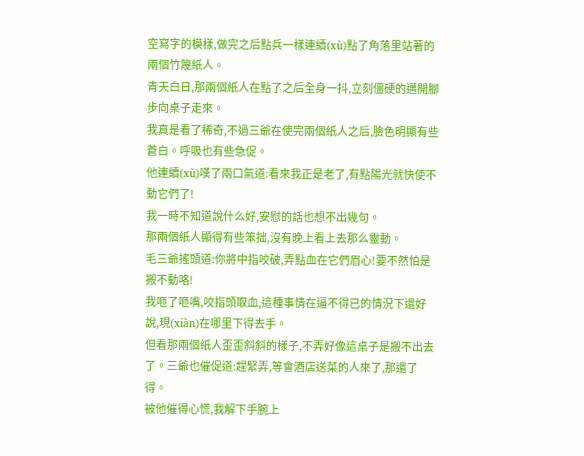空寫字的模樣,做完之后點兵一樣連續(xù)點了角落里站著的兩個竹篾紙人。
青天白日,那兩個紙人在點了之后全身一抖,立刻僵硬的邁開腳步向桌子走來。
我真是看了稀奇,不過三爺在使完兩個紙人之后,臉色明顯有些蒼白。呼吸也有些急促。
他連續(xù)嘆了兩口氣道:看來我正是老了,有點陽光就快使不動它們了!
我一時不知道說什么好,安慰的話也想不出幾句。
那兩個紙人顯得有些笨拙,沒有晚上看上去那么靈動。
毛三爺搖頭道:你將中指咬破,弄點血在它們眉心!要不然怕是搬不動咯!
我咂了咂嘴,咬指頭取血,這種事情在逼不得已的情況下還好說,現(xiàn)在哪里下得去手。
但看那兩個紙人歪歪斜斜的樣子,不弄好像這桌子是搬不出去了。三爺也催促道:趕緊弄,等會酒店送菜的人來了,那還了得。
被他催得心慌,我解下手腕上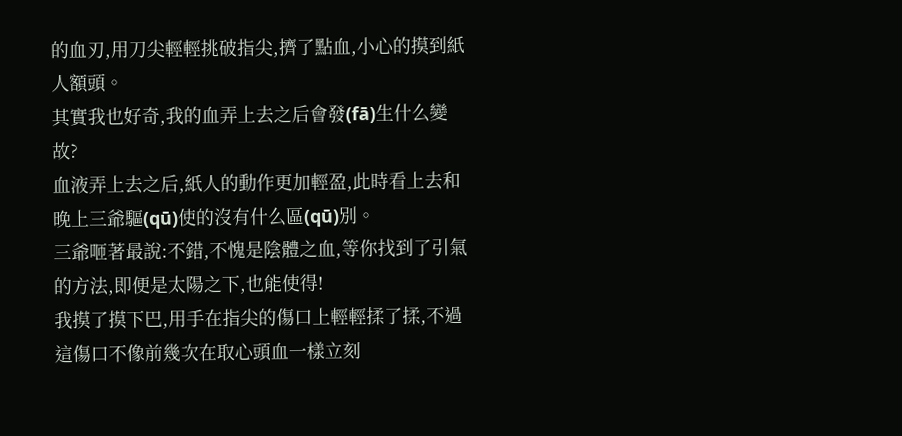的血刃,用刀尖輕輕挑破指尖,擠了點血,小心的摸到紙人額頭。
其實我也好奇,我的血弄上去之后會發(fā)生什么變故?
血液弄上去之后,紙人的動作更加輕盈,此時看上去和晚上三爺驅(qū)使的沒有什么區(qū)別。
三爺咂著最說:不錯,不愧是陰體之血,等你找到了引氣的方法,即便是太陽之下,也能使得!
我摸了摸下巴,用手在指尖的傷口上輕輕揉了揉,不過這傷口不像前幾次在取心頭血一樣立刻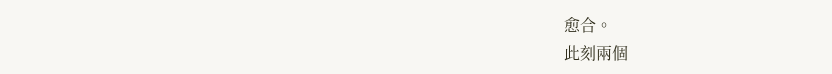愈合。
此刻兩個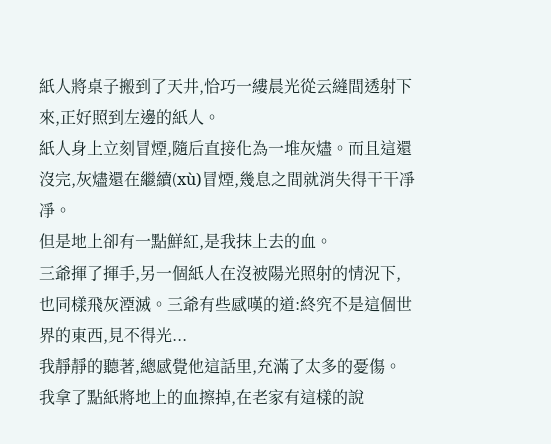紙人將桌子搬到了天井,恰巧一縷晨光從云縫間透射下來,正好照到左邊的紙人。
紙人身上立刻冒煙,隨后直接化為一堆灰燼。而且這還沒完,灰燼還在繼續(xù)冒煙,幾息之間就消失得干干凈凈。
但是地上卻有一點鮮紅,是我抹上去的血。
三爺揮了揮手,另一個紙人在沒被陽光照射的情況下,也同樣飛灰湮滅。三爺有些感嘆的道:終究不是這個世界的東西,見不得光...
我靜靜的聽著,總感覺他這話里,充滿了太多的憂傷。我拿了點紙將地上的血擦掉,在老家有這樣的說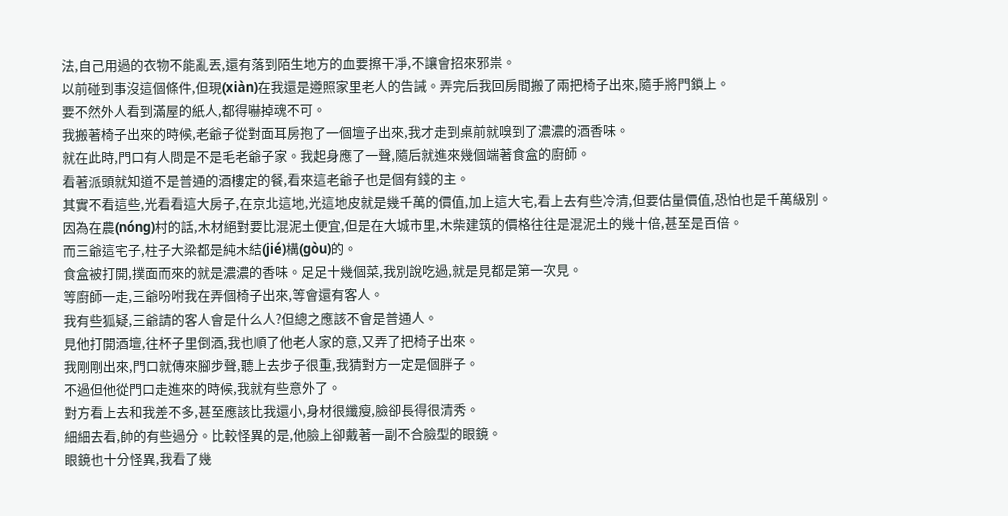法,自己用過的衣物不能亂丟,還有落到陌生地方的血要擦干凈,不讓會招來邪祟。
以前碰到事沒這個條件,但現(xiàn)在我還是遵照家里老人的告誡。弄完后我回房間搬了兩把椅子出來,隨手將門鎖上。
要不然外人看到滿屋的紙人,都得嚇掉魂不可。
我搬著椅子出來的時候,老爺子從對面耳房抱了一個壇子出來,我才走到桌前就嗅到了濃濃的酒香味。
就在此時,門口有人問是不是毛老爺子家。我起身應了一聲,隨后就進來幾個端著食盒的廚師。
看著派頭就知道不是普通的酒樓定的餐,看來這老爺子也是個有錢的主。
其實不看這些,光看看這大房子,在京北這地,光這地皮就是幾千萬的價值,加上這大宅,看上去有些冷清,但要估量價值,恐怕也是千萬級別。
因為在農(nóng)村的話,木材絕對要比混泥土便宜,但是在大城市里,木柴建筑的價格往往是混泥土的幾十倍,甚至是百倍。
而三爺這宅子,柱子大梁都是純木結(jié)構(gòu)的。
食盒被打開,撲面而來的就是濃濃的香味。足足十幾個菜,我別說吃過,就是見都是第一次見。
等廚師一走,三爺吩咐我在弄個椅子出來,等會還有客人。
我有些狐疑,三爺請的客人會是什么人?但總之應該不會是普通人。
見他打開酒壇,往杯子里倒酒,我也順了他老人家的意,又弄了把椅子出來。
我剛剛出來,門口就傳來腳步聲,聽上去步子很重,我猜對方一定是個胖子。
不過但他從門口走進來的時候,我就有些意外了。
對方看上去和我差不多,甚至應該比我還小,身材很纖瘦,臉卻長得很清秀。
細細去看,帥的有些過分。比較怪異的是,他臉上卻戴著一副不合臉型的眼鏡。
眼鏡也十分怪異,我看了幾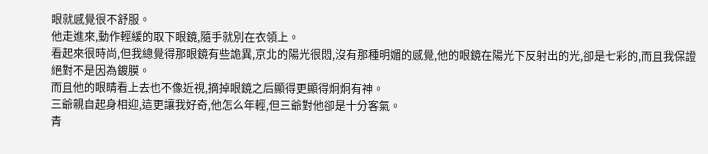眼就感覺很不舒服。
他走進來,動作輕緩的取下眼鏡,隨手就別在衣領上。
看起來很時尚,但我總覺得那眼鏡有些詭異,京北的陽光很悶,沒有那種明媚的感覺,他的眼鏡在陽光下反射出的光,卻是七彩的,而且我保證絕對不是因為鍍膜。
而且他的眼睛看上去也不像近視,摘掉眼鏡之后顯得更顯得炯炯有神。
三爺親自起身相迎,這更讓我好奇,他怎么年輕,但三爺對他卻是十分客氣。
青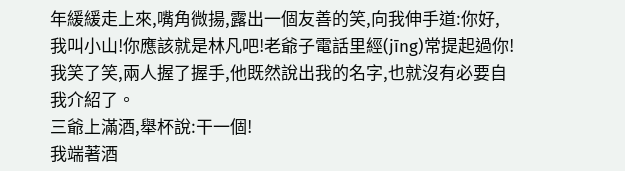年緩緩走上來,嘴角微揚,露出一個友善的笑,向我伸手道:你好,我叫小山!你應該就是林凡吧!老爺子電話里經(jīng)常提起過你!
我笑了笑,兩人握了握手,他既然說出我的名字,也就沒有必要自我介紹了。
三爺上滿酒,舉杯說:干一個!
我端著酒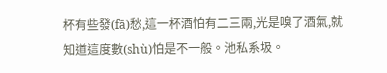杯有些發(fā)愁,這一杯酒怕有二三兩,光是嗅了酒氣,就知道這度數(shù)怕是不一般。池私系圾。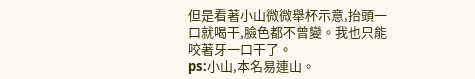但是看著小山微微舉杯示意,抬頭一口就喝干,臉色都不曾變。我也只能咬著牙一口干了。
ps:小山,本名易連山。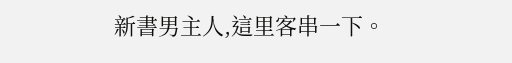新書男主人,這里客串一下。